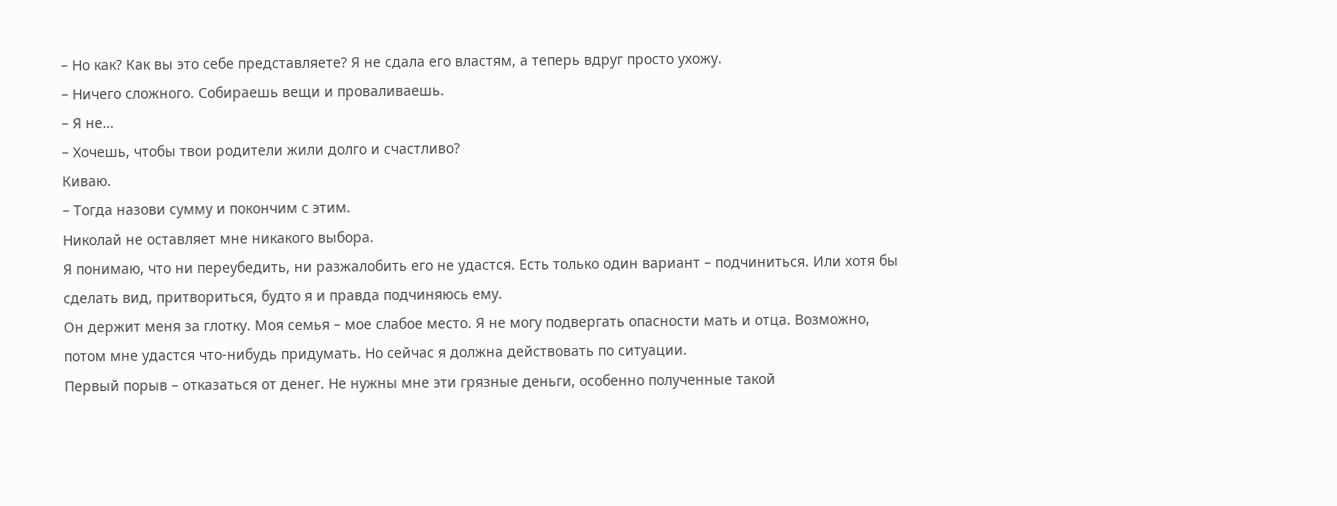– Но как? Как вы это себе представляете? Я не сдала его властям, а теперь вдруг просто ухожу.
– Ничего сложного. Собираешь вещи и проваливаешь.
– Я не…
– Хочешь, чтобы твои родители жили долго и счастливо?
Киваю.
– Тогда назови сумму и покончим с этим.
Николай не оставляет мне никакого выбора.
Я понимаю, что ни переубедить, ни разжалобить его не удастся. Есть только один вариант – подчиниться. Или хотя бы сделать вид, притвориться, будто я и правда подчиняюсь ему.
Он держит меня за глотку. Моя семья – мое слабое место. Я не могу подвергать опасности мать и отца. Возможно, потом мне удастся что-нибудь придумать. Но сейчас я должна действовать по ситуации.
Первый порыв – отказаться от денег. Не нужны мне эти грязные деньги, особенно полученные такой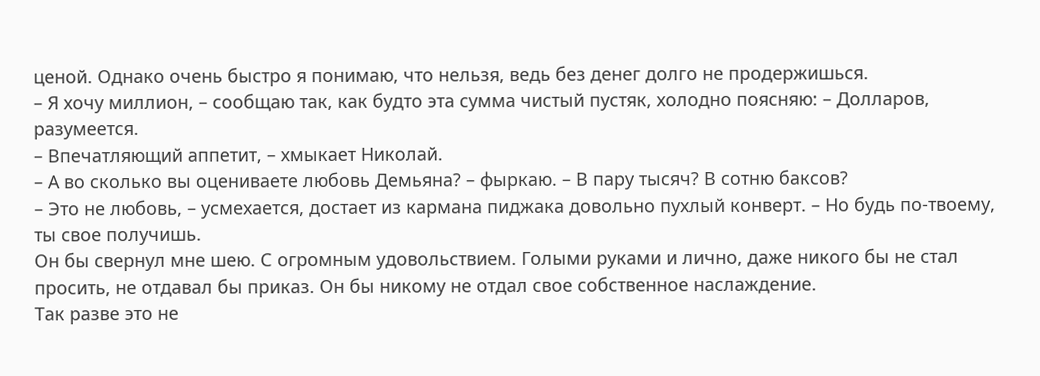ценой. Однако очень быстро я понимаю, что нельзя, ведь без денег долго не продержишься.
– Я хочу миллион, – сообщаю так, как будто эта сумма чистый пустяк, холодно поясняю: – Долларов, разумеется.
– Впечатляющий аппетит, – хмыкает Николай.
– А во сколько вы оцениваете любовь Демьяна? – фыркаю. – В пару тысяч? В сотню баксов?
– Это не любовь, – усмехается, достает из кармана пиджака довольно пухлый конверт. – Но будь по-твоему, ты свое получишь.
Он бы свернул мне шею. С огромным удовольствием. Голыми руками и лично, даже никого бы не стал просить, не отдавал бы приказ. Он бы никому не отдал свое собственное наслаждение.
Так разве это не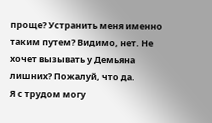проще? Устранить меня именно таким путем? Видимо, нет. Не хочет вызывать у Демьяна лишних? Пожалуй, что да.
Я с трудом могу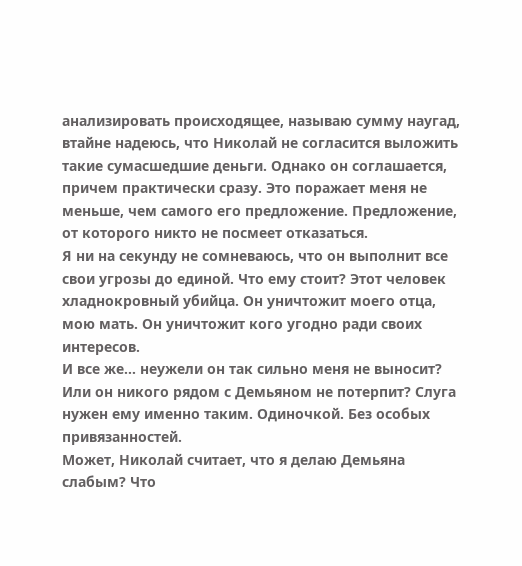анализировать происходящее, называю сумму наугад, втайне надеюсь, что Николай не согласится выложить такие сумасшедшие деньги. Однако он соглашается, причем практически сразу. Это поражает меня не меньше, чем самого его предложение. Предложение, от которого никто не посмеет отказаться.
Я ни на секунду не сомневаюсь, что он выполнит все свои угрозы до единой. Что ему стоит? Этот человек хладнокровный убийца. Он уничтожит моего отца, мою мать. Он уничтожит кого угодно ради своих интересов.
И все же… неужели он так сильно меня не выносит? Или он никого рядом с Демьяном не потерпит? Слуга нужен ему именно таким. Одиночкой. Без особых привязанностей.
Может, Николай считает, что я делаю Демьяна слабым? Что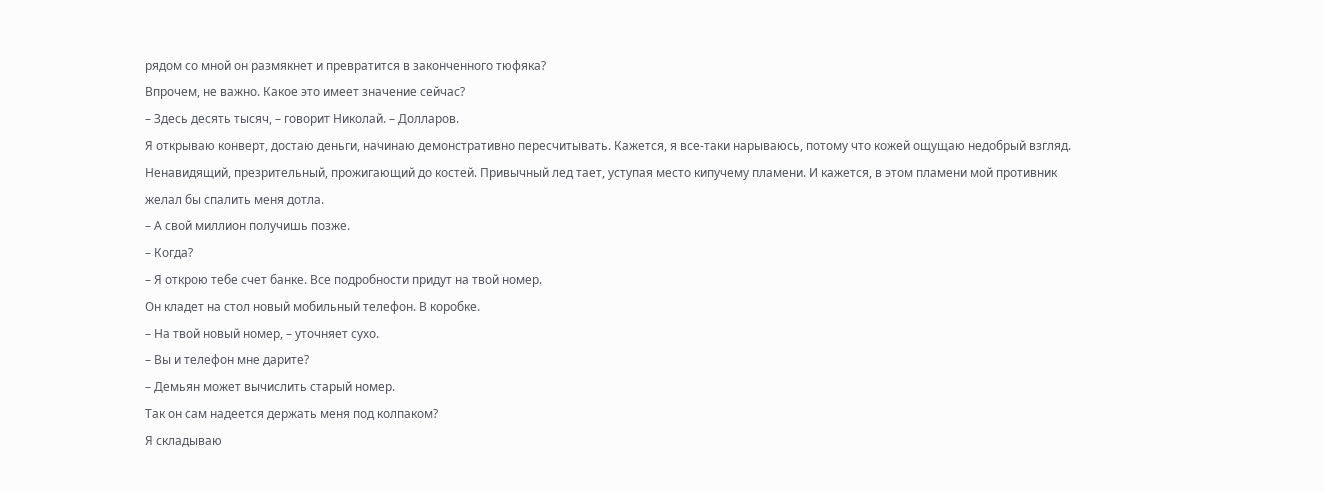рядом со мной он размякнет и превратится в законченного тюфяка?
Впрочем, не важно. Какое это имеет значение сейчас?
– Здесь десять тысяч, – говорит Николай. – Долларов.
Я открываю конверт, достаю деньги, начинаю демонстративно пересчитывать. Кажется, я все-таки нарываюсь, потому что кожей ощущаю недобрый взгляд. Ненавидящий, презрительный, прожигающий до костей. Привычный лед тает, уступая место кипучему пламени. И кажется, в этом пламени мой противник желал бы спалить меня дотла.
– А свой миллион получишь позже.
– Когда?
– Я открою тебе счет банке. Все подробности придут на твой номер.
Он кладет на стол новый мобильный телефон. В коробке.
– На твой новый номер, – уточняет сухо.
– Вы и телефон мне дарите?
– Демьян может вычислить старый номер.
Так он сам надеется держать меня под колпаком?
Я складываю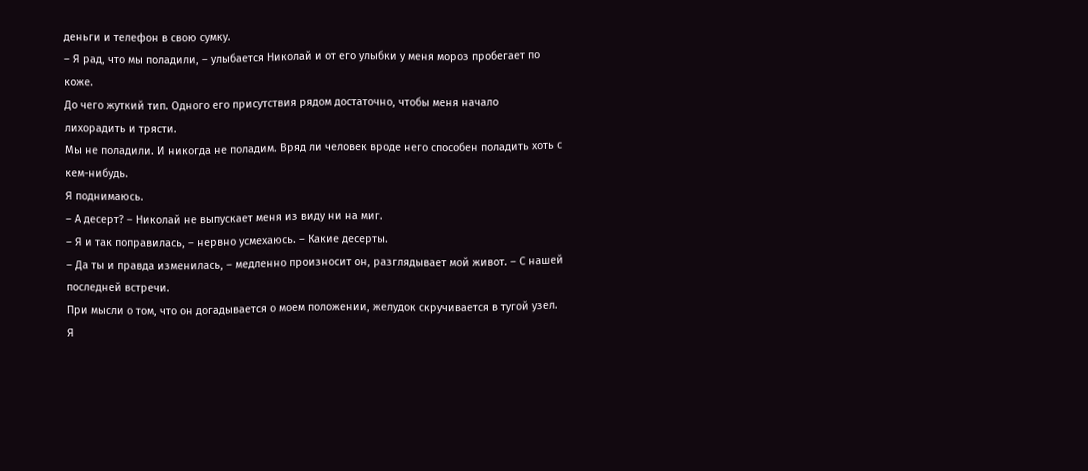деньги и телефон в свою сумку.
– Я рад, что мы поладили, – улыбается Николай и от его улыбки у меня мороз пробегает по коже.
До чего жуткий тип. Одного его присутствия рядом достаточно, чтобы меня начало лихорадить и трясти.
Мы не поладили. И никогда не поладим. Вряд ли человек вроде него способен поладить хоть с кем-нибудь.
Я поднимаюсь.
– А десерт? – Николай не выпускает меня из виду ни на миг.
– Я и так поправилась, – нервно усмехаюсь. – Какие десерты.
– Да ты и правда изменилась, – медленно произносит он, разглядывает мой живот. – С нашей последней встречи.
При мысли о том, что он догадывается о моем положении, желудок скручивается в тугой узел.
Я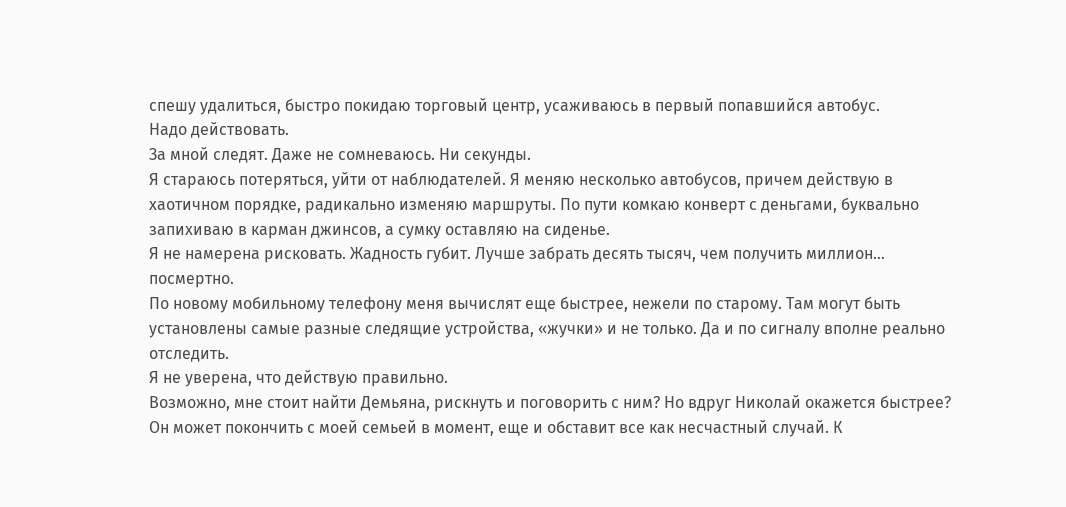спешу удалиться, быстро покидаю торговый центр, усаживаюсь в первый попавшийся автобус.
Надо действовать.
За мной следят. Даже не сомневаюсь. Ни секунды.
Я стараюсь потеряться, уйти от наблюдателей. Я меняю несколько автобусов, причем действую в хаотичном порядке, радикально изменяю маршруты. По пути комкаю конверт с деньгами, буквально запихиваю в карман джинсов, а сумку оставляю на сиденье.
Я не намерена рисковать. Жадность губит. Лучше забрать десять тысяч, чем получить миллион… посмертно.
По новому мобильному телефону меня вычислят еще быстрее, нежели по старому. Там могут быть установлены самые разные следящие устройства, «жучки» и не только. Да и по сигналу вполне реально отследить.
Я не уверена, что действую правильно.
Возможно, мне стоит найти Демьяна, рискнуть и поговорить с ним? Но вдруг Николай окажется быстрее? Он может покончить с моей семьей в момент, еще и обставит все как несчастный случай. К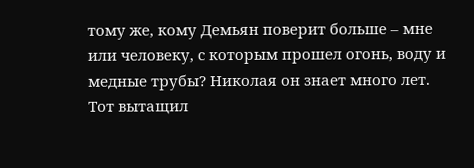тому же, кому Демьян поверит больше – мне или человеку, с которым прошел огонь, воду и медные трубы? Николая он знает много лет. Тот вытащил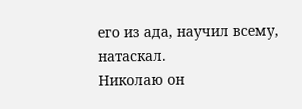его из ада, научил всему, натаскал.
Николаю он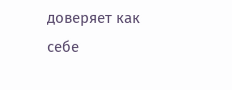доверяет как себе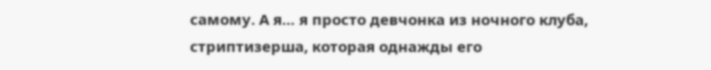самому. А я… я просто девчонка из ночного клуба, стриптизерша, которая однажды его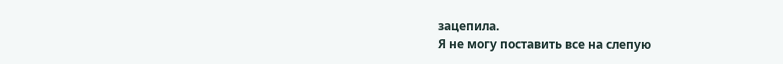зацепила.
Я не могу поставить все на слепую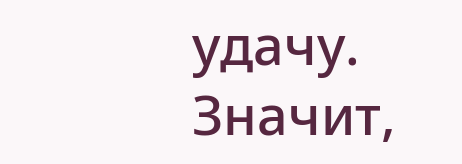удачу.
Значит,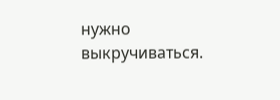нужно выкручиваться.